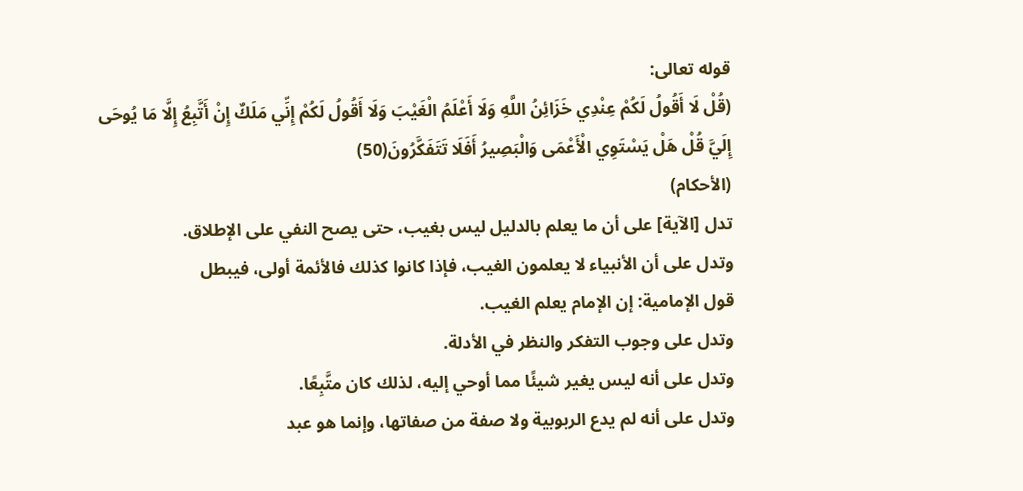قوله تعالى:
(قُلْ لَا أَقُولُ لَكُمْ عِنْدِي خَزَائِنُ اللَّهِ وَلَا أَعْلَمُ الْغَيْبَ وَلَا أَقُولُ لَكُمْ إِنِّي مَلَكٌ إِنْ أَتَّبِعُ إِلَّا مَا يُوحَى إِلَيَّ قُلْ هَلْ يَسْتَوِي الْأَعْمَى وَالْبَصِيرُ أَفَلَا تَتَفَكَّرُونَ(50)
(الأحكام)
تدل [الآية] على أن ما يعلم بالدليل ليس بغيب، حتى يصح النفي على الإطلاق.
وتدل على أن الأنبياء لا يعلمون الغيب، فإذا كانوا كذلك فالأئمة أولى، فيبطل
قول الإمامية: إن الإمام يعلم الغيب.
وتدل على وجوب التفكر والنظر في الأدلة.
وتدل على أنه ليس يغير شيئًا مما أوحي إليه، لذلك كان متَّبِعًا.
وتدل على أنه لم يدع الربوبية ولا صفة من صفاتها، وإنما هو عبد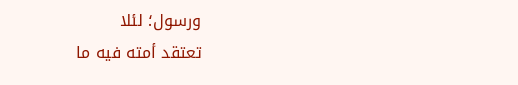ورسول؛ لئلا
تعتقد أمته فيه ما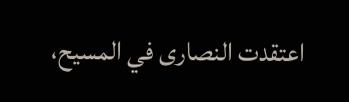اعتقدت النصارى في المسيح،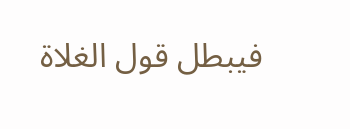فيبطل قول الغلاة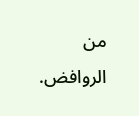من الروافض.